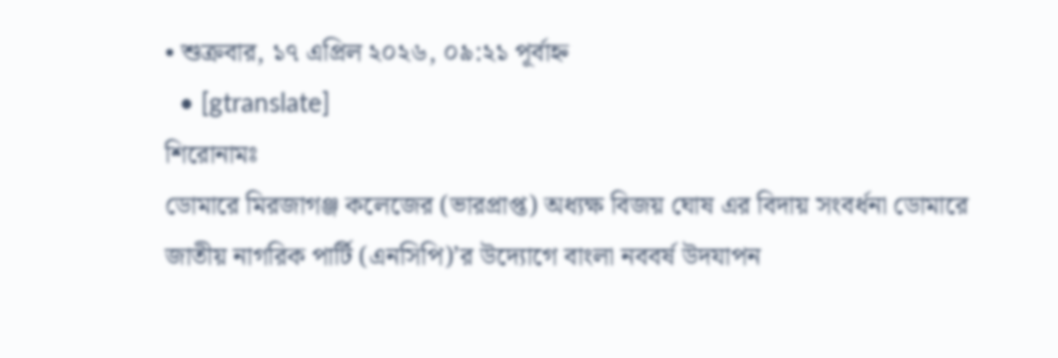• শুক্রবার, ১৭ এপ্রিল ২০২৬, ০৯:২১ পূর্বাহ্ন
  • [gtranslate]
শিরোনামঃ
ডোমারে মিরজাগঞ্জ কলেজের (ভারপ্রাপ্ত) অধ্যক্ষ বিজয় ঘোষ এর বিদায় সংবর্ধনা ডোমারে জাতীয় নাগরিক পার্টি (এনসিপি)’র উদ্যোগে বাংলা নববর্ষ উদযাপন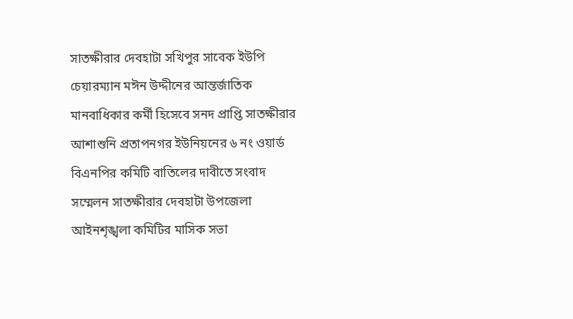সাতক্ষীরার দেবহাটা সখিপুর সাবেক ইউপি চেয়ারম্যান মঈন উদ্দীনের আন্তর্জাতিক মানবাধিকার কর্মী হিসেবে সনদ প্রাপ্তি সাতক্ষীরার আশাশুনি প্রতাপনগর ইউনিয়নের ৬ নং ওয়ার্ড বিএনপির কমিটি বাতিলের দাবীতে সংবাদ সম্মেলন সাতক্ষীরার দেবহাটা উপজেলা আইনশৃঙ্খলা কমিটির মাসিক সভা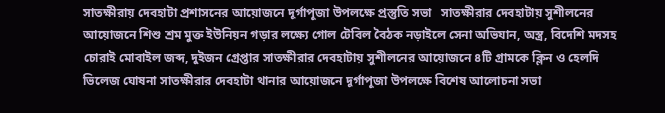সাতক্ষীরায় দেবহাটা প্রশাসনের আয়োজনে দূর্গাপূজা উপলক্ষে প্রস্তুতি সভা   সাতক্ষীরার দেবহাটায় সুশীলনের আয়োজনে শিশু শ্রম মুক্ত ইউনিয়ন গড়ার লক্ষ্যে গোল টেবিল বৈঠক নড়াইলে সেনা অভিযান, অস্ত্র, বিদেশি মদসহ চোরাই মোবাইল জব্দ, দুইজন গ্রেপ্তার সাতক্ষীরার দেবহাটায় সুশীলনের আয়োজনে ৪টি গ্রামকে ক্লিন ও হেলদি ভিলেজ ঘোষনা সাতক্ষীরার দেবহাটা থানার আয়োজনে দূর্গাপূজা উপলক্ষে বিশেষ আলোচনা সভা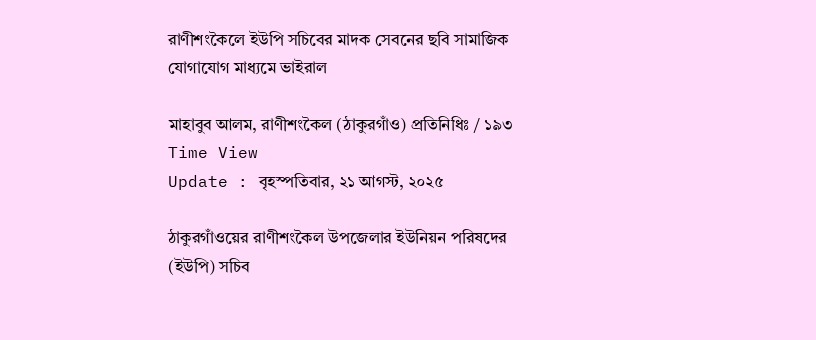রাণীশংকৈলে ইউপি সচিবের মাদক সেবনের ছবি সামাজিক যোগাযোগ মাধ্যমে ভাইরাল

মাহাবুব আলম, রাণীশংকৈল (ঠাকুরগাঁও) প্রতিনিধিঃ / ১৯৩ Time View
Update : বৃহস্পতিবার, ২১ আগস্ট, ২০২৫

ঠাকুরগাঁওয়ের রাণীশংকৈল উপজেলার ইউনিয়ন পরিষদের (ইউপি) সচিব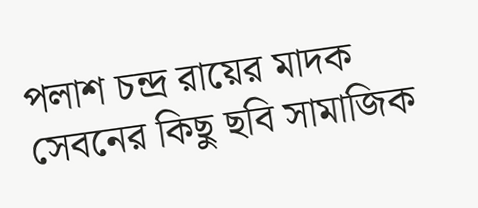পলাশ চন্দ্র রায়ের মাদক সেবনের কিছু ছবি সামাজিক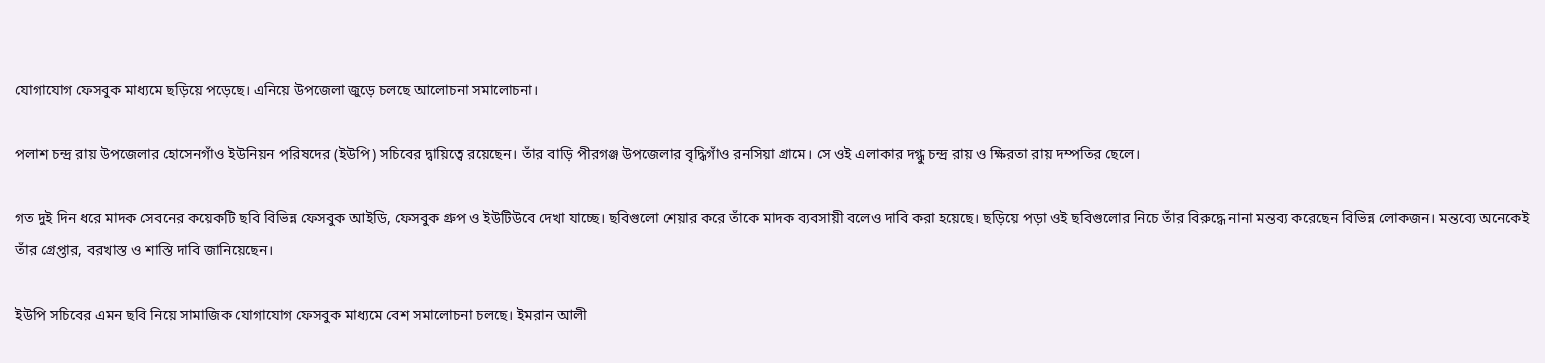যোগাযোগ ফেসবুক মাধ্যমে ছড়িয়ে পড়েছে। এনিয়ে উপজেলা জুড়ে চলছে আলোচনা সমালোচনা।

পলাশ চন্দ্র রায় উপজেলার হোসেনগাঁও ইউনিয়ন পরিষদের (ইউপি) সচিবের দ্বায়িত্বে রয়েছেন। তাঁর বাড়ি পীরগঞ্জ উপজেলার বৃদ্ধিগাঁও রনসিয়া গ্রামে। সে ওই এলাকার দগ্ধু চন্দ্র রায় ও ক্ষিরতা রায় দম্পতির ছেলে।

গত দুই দিন ধরে মাদক সেবনের কয়েকটি ছবি বিভিন্ন ফেসবুক আইডি, ফেসবুক গ্রুপ ও ইউটিউবে দেখা যাচ্ছে। ছবিগুলো শেয়ার করে তাঁকে মাদক ব্যবসায়ী বলেও দাবি করা হয়েছে। ছড়িয়ে পড়া ওই ছবিগুলোর নিচে তাঁর বিরুদ্ধে নানা মন্তব্য করেছেন বিভিন্ন লোকজন। মন্তব্যে অনেকেই তাঁর গ্রেপ্তার, বরখাস্ত ও শাস্তি দাবি জানিয়েছেন।

ইউপি সচিবের এমন ছবি নিয়ে সামাজিক যোগাযোগ ফেসবুক মাধ্যমে বেশ সমালোচনা চলছে। ইমরান আলী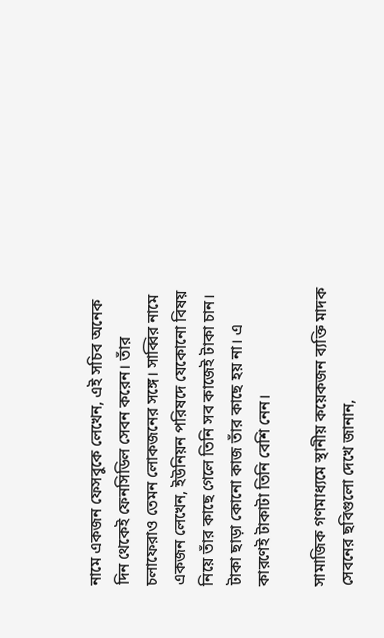নামে একজন ফেসবুকে লেখেন, এই সচিব অনেক দিন থেকেই ফেনসিডিল সেবন করেন। তাঁর চলাফেরাও তেমন লোকজনের সঙ্গে। সাব্বির নামে একজন লেখেন, ইউনিয়ন পরিষদে যেকোনো বিষয় নিয়ে তাঁর কাছে গেলে তিনি সব কাজেই টাকা চান। টাকা ছাড়া কোনো কাজ তাঁর কাছে হয় না। এ কারণেই টাকাটা তিনি বেশি নেন।

সামাজিক গণমাধ্যমে স্থানীয় কয়েকজন ব্যক্তি মাদক সেবনের ছবিগুলো দেখে জানান,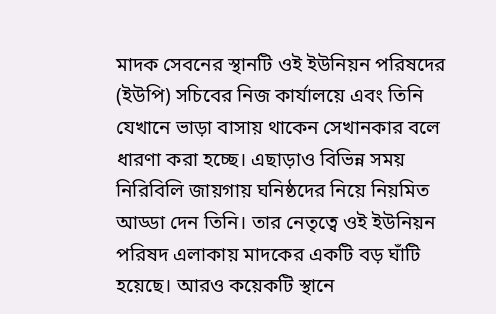মাদক সেবনের স্থানটি ওই ইউনিয়ন পরিষদের (ইউপি) সচিবের নিজ কার্যালয়ে এবং তিনি যেখানে ভাড়া বাসায় থাকেন সেখানকার বলে ধারণা করা হচ্ছে। এছাড়াও বিভিন্ন সময় নিরিবিলি জায়গায় ঘনিষ্ঠদের নিয়ে নিয়মিত আড্ডা দেন তিনি। তার নেতৃত্বে ওই ইউনিয়ন পরিষদ এলাকায় মাদকের একটি বড় ঘাঁটি হয়েছে। আরও কয়েকটি স্থানে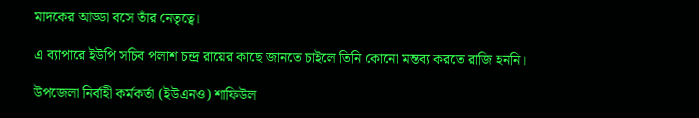মাদকের আড্ডা বসে তাঁর নেতৃত্বে।

এ ব্যাপারে ইউপি সচিব পলাশ চন্দ্র রায়ের কাছে জানতে চাইলে তিনি কোনো মন্তব্য করতে রাজি হননি।

উপজেলা নির্বাহী কর্মকর্তা (ইউএনও) শাফিউল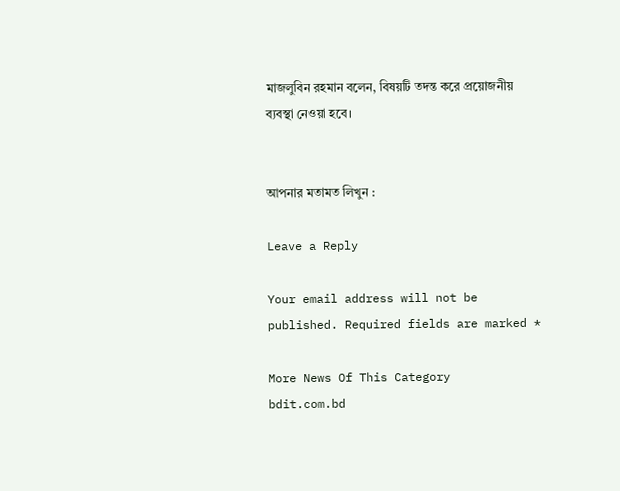মাজলুবিন রহমান বলেন, বিষয়টি তদন্ত করে প্রয়োজনীয় ব্যবস্থা নেওয়া হবে।


আপনার মতামত লিখুন :

Leave a Reply

Your email address will not be published. Required fields are marked *

More News Of This Category
bdit.com.bd